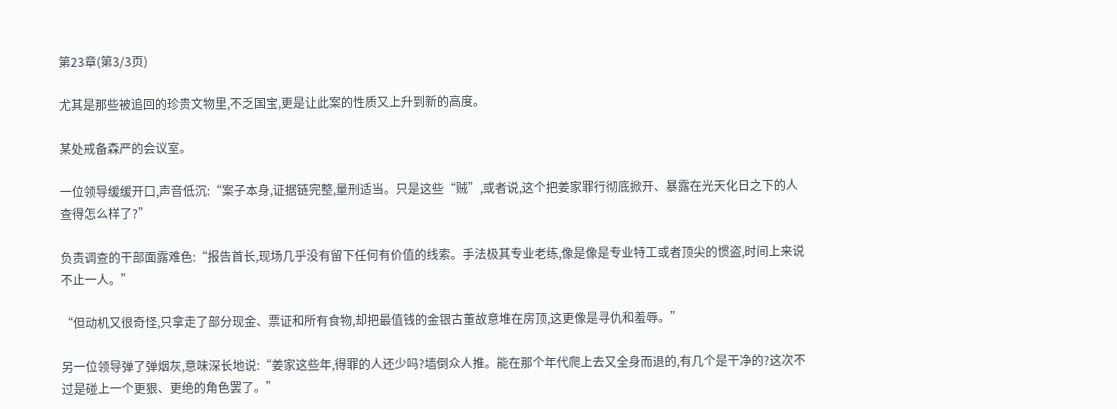第23章(第3/3页)

尤其是那些被追回的珍贵文物里,不乏国宝,更是让此案的性质又上升到新的高度。

某处戒备森严的会议室。

一位领导缓缓开口,声音低沉:“案子本身,证据链完整,量刑适当。只是这些“贼”,或者说,这个把姜家罪行彻底掀开、暴露在光天化日之下的人查得怎么样了?”

负责调查的干部面露难色:“报告首长,现场几乎没有留下任何有价值的线索。手法极其专业老练,像是像是专业特工或者顶尖的惯盗,时间上来说不止一人。”

“但动机又很奇怪,只拿走了部分现金、票证和所有食物,却把最值钱的金银古董故意堆在房顶,这更像是寻仇和羞辱。”

另一位领导弹了弹烟灰,意味深长地说:“姜家这些年,得罪的人还少吗?墙倒众人推。能在那个年代爬上去又全身而退的,有几个是干净的?这次不过是碰上一个更狠、更绝的角色罢了。”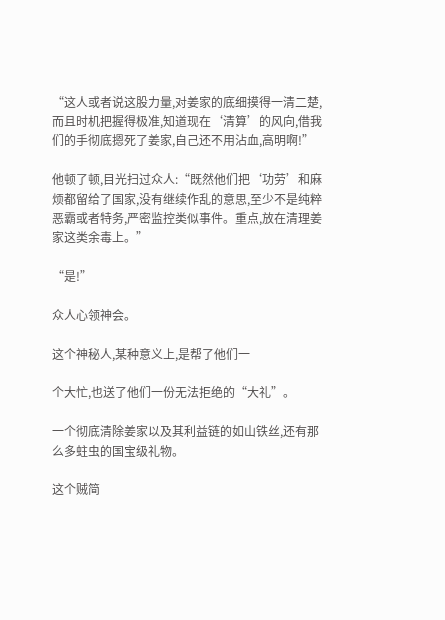“这人或者说这股力量,对姜家的底细摸得一清二楚,而且时机把握得极准,知道现在‘清算’的风向,借我们的手彻底摁死了姜家,自己还不用沾血,高明啊!”

他顿了顿,目光扫过众人:“既然他们把‘功劳’和麻烦都留给了国家,没有继续作乱的意思,至少不是纯粹恶霸或者特务,严密监控类似事件。重点,放在清理姜家这类余毒上。”

“是!”

众人心领神会。

这个神秘人,某种意义上,是帮了他们一

个大忙,也送了他们一份无法拒绝的“大礼”。

一个彻底清除姜家以及其利益链的如山铁丝,还有那么多蛀虫的国宝级礼物。

这个贼简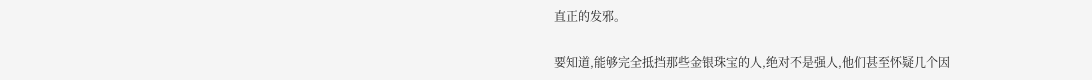直正的发邪。

要知道,能够完全抵挡那些金银珠宝的人,绝对不是强人,他们甚至怀疑几个因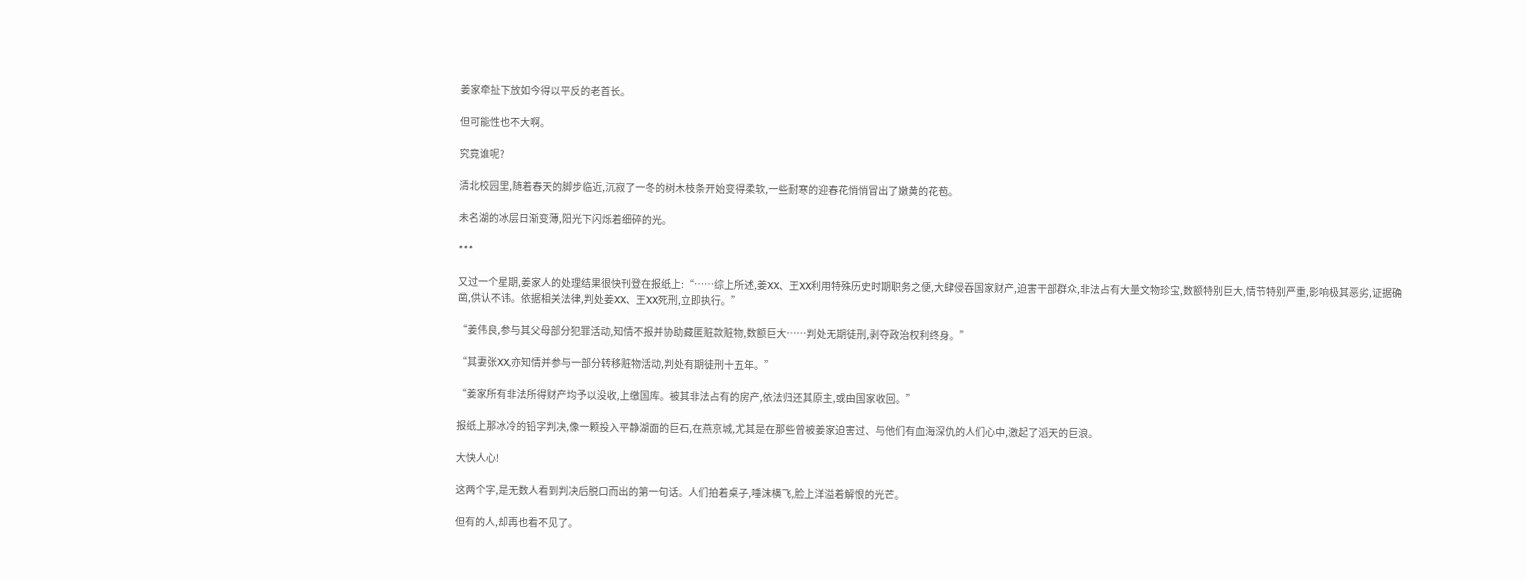姜家牵扯下放如今得以平反的老首长。

但可能性也不大啊。

究竟谁呢?

清北校园里,随着春天的脚步临近,沉寂了一冬的树木枝条开始变得柔软,一些耐寒的迎春花悄悄冒出了嫩黄的花苞。

未名湖的冰层日渐变薄,阳光下闪烁着细碎的光。

***

又过一个星期,姜家人的处理结果很快刊登在报纸上:“……综上所述,姜XX、王XX利用特殊历史时期职务之便,大肆侵吞国家财产,迫害干部群众,非法占有大量文物珍宝,数额特别巨大,情节特别严重,影响极其恶劣,证据确凿,供认不讳。依据相关法律,判处姜XX、王XX死刑,立即执行。”

“姜伟良,参与其父母部分犯罪活动,知情不报并协助藏匿赃款赃物,数额巨大……判处无期徒刑,剥夺政治权利终身。”

“其妻张XX,亦知情并参与一部分转移赃物活动,判处有期徒刑十五年。”

“姜家所有非法所得财产均予以没收,上缴国库。被其非法占有的房产,依法归还其原主,或由国家收回。”

报纸上那冰冷的铅字判决,像一颗投入平静湖面的巨石,在燕京城,尤其是在那些曾被姜家迫害过、与他们有血海深仇的人们心中,激起了滔天的巨浪。

大快人心!

这两个字,是无数人看到判决后脱口而出的第一句话。人们拍着桌子,唾沫横飞,脸上洋溢着解恨的光芒。

但有的人,却再也看不见了。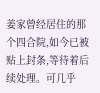姜家曾经居住的那个四合院,如今已被贴上封条,等待着后续处理。可几乎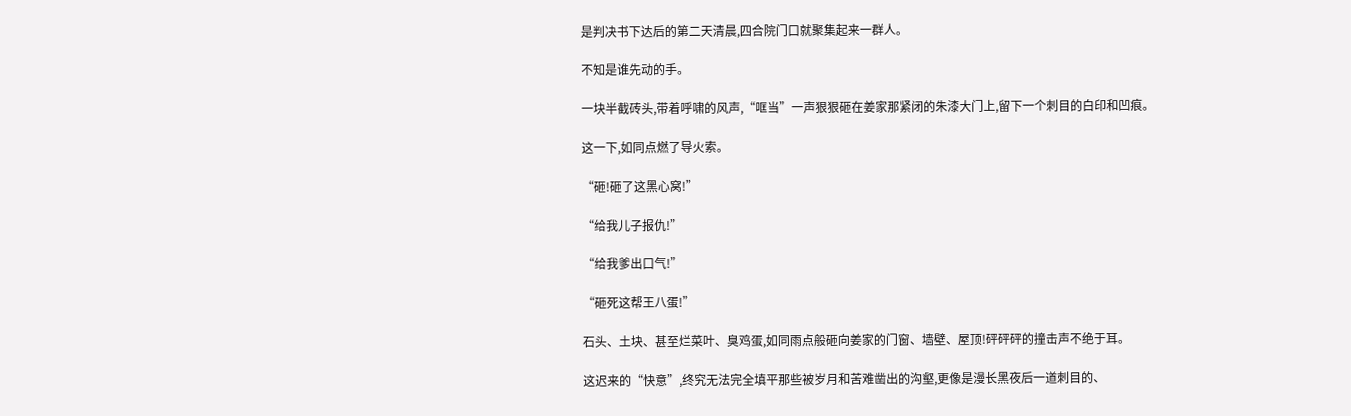是判决书下达后的第二天清晨,四合院门口就聚集起来一群人。

不知是谁先动的手。

一块半截砖头,带着呼啸的风声,“哐当”一声狠狠砸在姜家那紧闭的朱漆大门上,留下一个刺目的白印和凹痕。

这一下,如同点燃了导火索。

“砸!砸了这黑心窝!”

“给我儿子报仇!”

“给我爹出口气!”

“砸死这帮王八蛋!”

石头、土块、甚至烂菜叶、臭鸡蛋,如同雨点般砸向姜家的门窗、墙壁、屋顶!砰砰砰的撞击声不绝于耳。

这迟来的“快意”,终究无法完全填平那些被岁月和苦难凿出的沟壑,更像是漫长黑夜后一道刺目的、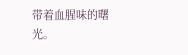带着血腥味的曙光。